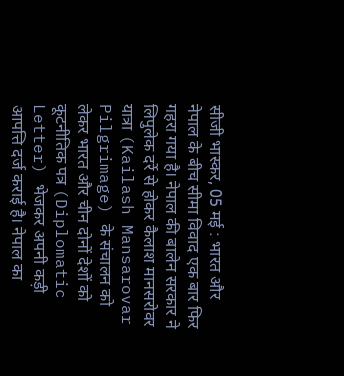सीजी भास्कर, 05 मई : भारत और नेपाल के बीच सीमा विवाद एक बार फिर गहरा गया है। नेपाल की बालेन सरकार ने लिपुलेक दर्रे से होकर कैलाश मानसरोवर यात्रा (Kailash Mansarovar Pilgrimage) के संचालन को लेकर भारत और चीन दोनों देशों को कूटनीतिक पत्र (Diplomatic Letter) भेजकर अपनी कड़ी आपत्ति दर्ज कराई है। नेपाल का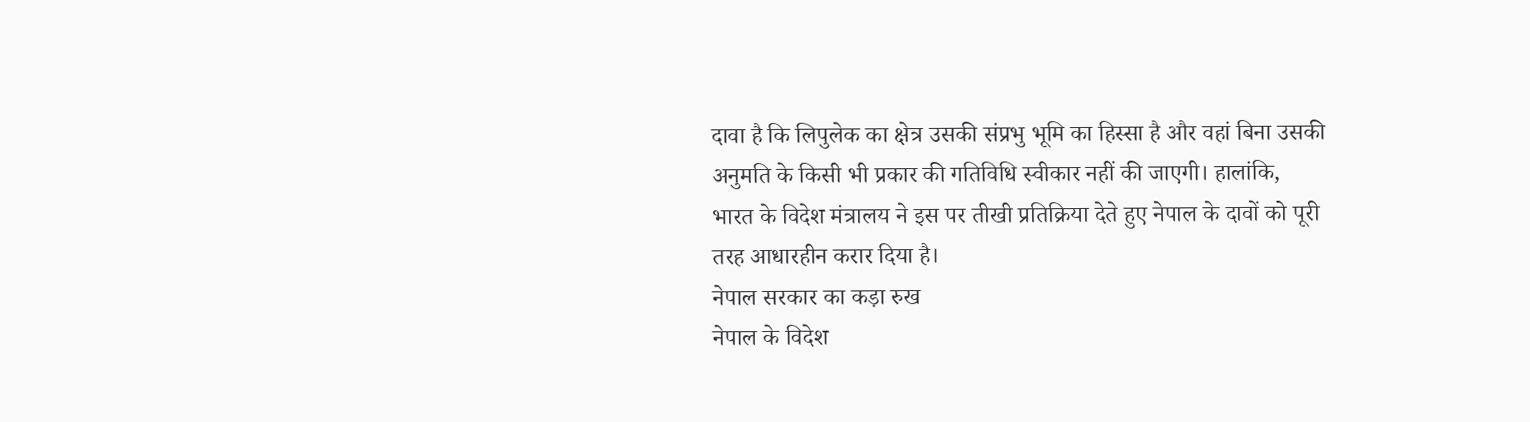दावा है कि लिपुलेक का क्षेत्र उसकी संप्रभु भूमि का हिस्सा है और वहां बिना उसकी अनुमति के किसी भी प्रकार की गतिविधि स्वीकार नहीं की जाएगी। हालांकि, भारत के विदेश मंत्रालय ने इस पर तीखी प्रतिक्रिया देते हुए नेपाल के दावों को पूरी तरह आधारहीन करार दिया है।
नेपाल सरकार का कड़ा रुख
नेपाल के विदेश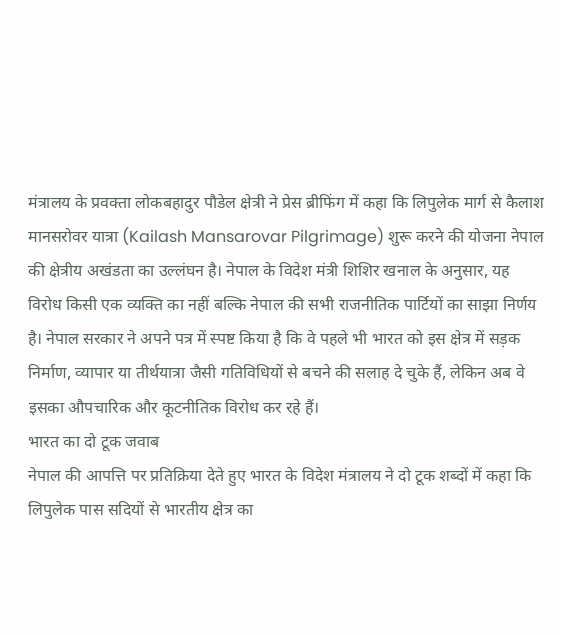मंत्रालय के प्रवक्ता लोकबहादुर पौडेल क्षेत्री ने प्रेस ब्रीफिंग में कहा कि लिपुलेक मार्ग से कैलाश मानसरोवर यात्रा (Kailash Mansarovar Pilgrimage) शुरू करने की योजना नेपाल की क्षेत्रीय अखंडता का उल्लंघन है। नेपाल के विदेश मंत्री शिशिर खनाल के अनुसार, यह विरोध किसी एक व्यक्ति का नहीं बल्कि नेपाल की सभी राजनीतिक पार्टियों का साझा निर्णय है। नेपाल सरकार ने अपने पत्र में स्पष्ट किया है कि वे पहले भी भारत को इस क्षेत्र में सड़क निर्माण, व्यापार या तीर्थयात्रा जैसी गतिविधियों से बचने की सलाह दे चुके हैं, लेकिन अब वे इसका औपचारिक और कूटनीतिक विरोध कर रहे हैं।
भारत का दो टूक जवाब
नेपाल की आपत्ति पर प्रतिक्रिया देते हुए भारत के विदेश मंत्रालय ने दो टूक शब्दों में कहा कि लिपुलेक पास सदियों से भारतीय क्षेत्र का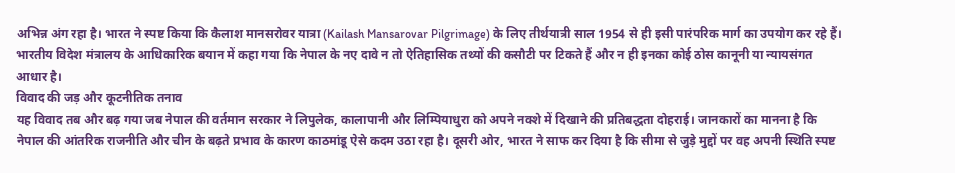अभिन्न अंग रहा है। भारत ने स्पष्ट किया कि कैलाश मानसरोवर यात्रा (Kailash Mansarovar Pilgrimage) के लिए तीर्थयात्री साल 1954 से ही इसी पारंपरिक मार्ग का उपयोग कर रहे हैं। भारतीय विदेश मंत्रालय के आधिकारिक बयान में कहा गया कि नेपाल के नए दावे न तो ऐतिहासिक तथ्यों की कसौटी पर टिकते हैं और न ही इनका कोई ठोस कानूनी या न्यायसंगत आधार है।
विवाद की जड़ और कूटनीतिक तनाव
यह विवाद तब और बढ़ गया जब नेपाल की वर्तमान सरकार ने लिपुलेक, कालापानी और लिम्पियाधुरा को अपने नक्शे में दिखाने की प्रतिबद्धता दोहराई। जानकारों का मानना है कि नेपाल की आंतरिक राजनीति और चीन के बढ़ते प्रभाव के कारण काठमांडू ऐसे कदम उठा रहा है। दूसरी ओर, भारत ने साफ कर दिया है कि सीमा से जुड़े मुद्दों पर वह अपनी स्थिति स्पष्ट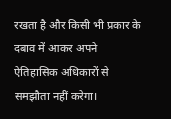रखता है और किसी भी प्रकार के दबाव में आकर अपने ऐतिहासिक अधिकारों से समझौता नहीं करेगा।